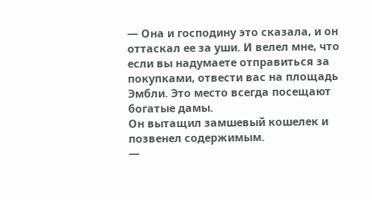— Она и господину это сказала, и он оттаскал ее за уши. И велел мне, что если вы надумаете отправиться за покупками, отвести вас на площадь Эмбли. Это место всегда посещают богатые дамы.
Он вытащил замшевый кошелек и позвенел содержимым.
—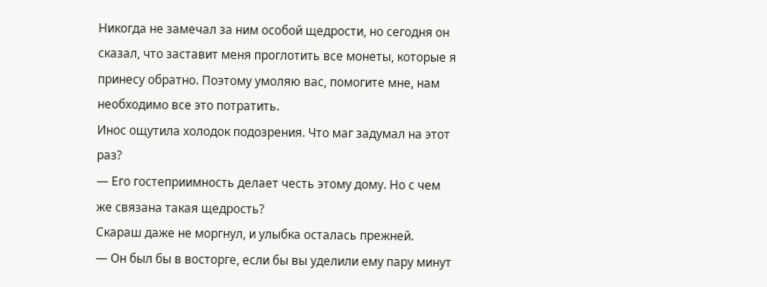Никогда не замечал за ним особой щедрости, но сегодня он сказал, что заставит меня проглотить все монеты, которые я принесу обратно. Поэтому умоляю вас, помогите мне, нам необходимо все это потратить.
Инос ощутила холодок подозрения. Что маг задумал на этот раз?
— Его гостеприимность делает честь этому дому. Но с чем же связана такая щедрость?
Скараш даже не моргнул, и улыбка осталась прежней.
— Он был бы в восторге, если бы вы уделили ему пару минут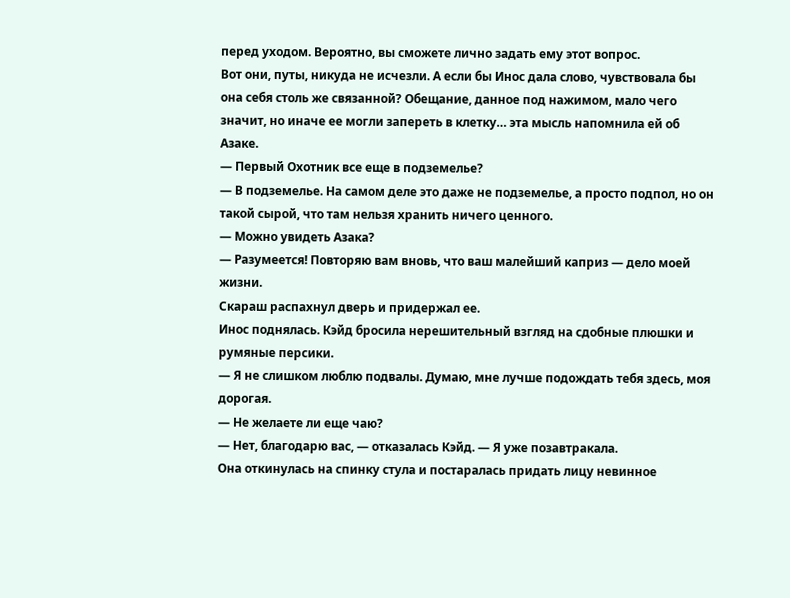перед уходом. Вероятно, вы сможете лично задать ему этот вопрос.
Вот они, путы, никуда не исчезли. А если бы Инос дала слово, чувствовала бы она себя столь же связанной? Обещание, данное под нажимом, мало чего значит, но иначе ее могли запереть в клетку… эта мысль напомнила ей об Азаке.
— Первый Охотник все еще в подземелье?
— В подземелье. На самом деле это даже не подземелье, а просто подпол, но он такой сырой, что там нельзя хранить ничего ценного.
— Можно увидеть Азака?
— Разумеется! Повторяю вам вновь, что ваш малейший каприз — дело моей жизни.
Скараш распахнул дверь и придержал ее.
Инос поднялась. Кэйд бросила нерешительный взгляд на сдобные плюшки и румяные персики.
— Я не слишком люблю подвалы. Думаю, мне лучше подождать тебя здесь, моя дорогая.
— Не желаете ли еще чаю?
— Нет, благодарю вас, — отказалась Кэйд. — Я уже позавтракала.
Она откинулась на спинку стула и постаралась придать лицу невинное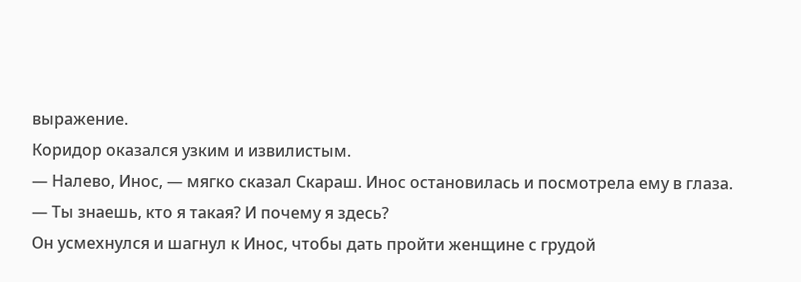выражение.
Коридор оказался узким и извилистым.
— Налево, Инос, — мягко сказал Скараш. Инос остановилась и посмотрела ему в глаза.
— Ты знаешь, кто я такая? И почему я здесь?
Он усмехнулся и шагнул к Инос, чтобы дать пройти женщине с грудой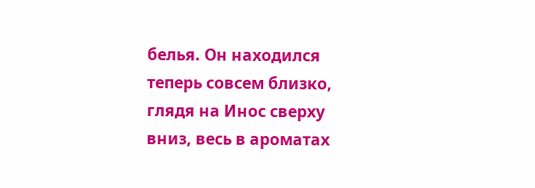белья. Он находился теперь совсем близко, глядя на Инос сверху вниз, весь в ароматах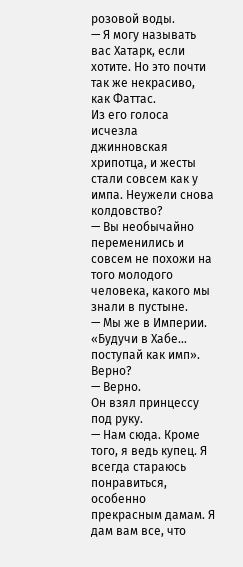розовой воды.
— Я могу называть вас Хатарк, если хотите. Но это почти так же некрасиво, как Фаттас.
Из его голоса исчезла джинновская хрипотца, и жесты стали совсем как у импа. Неужели снова колдовство?
— Вы необычайно переменились и совсем не похожи на того молодого человека, какого мы знали в пустыне.
— Мы же в Империи. «Будучи в Хабе… поступай как имп». Верно?
— Верно.
Он взял принцессу под руку.
— Нам сюда. Кроме того, я ведь купец. Я всегда стараюсь понравиться, особенно прекрасным дамам. Я дам вам все, что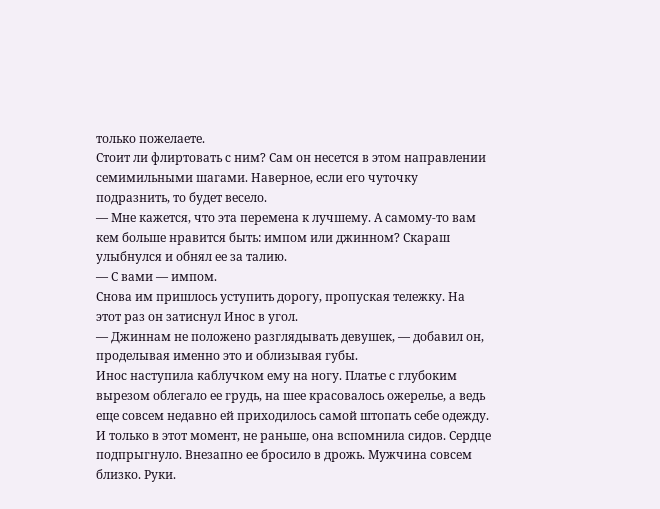только пожелаете.
Стоит ли флиртовать с ним? Сам он несется в этом направлении семимильными шагами. Наверное, если его чуточку подразнить, то будет весело.
— Мне кажется, что эта перемена к лучшему. А самому-то вам кем больше нравится быть: импом или джинном? Скараш улыбнулся и обнял ее за талию.
— С вами — импом.
Снова им пришлось уступить дорогу, пропуская тележку. На этот раз он затиснул Инос в угол.
— Джиннам не положено разглядывать девушек, — добавил он, проделывая именно это и облизывая губы.
Инос наступила каблучком ему на ногу. Платье с глубоким вырезом облегало ее грудь, на шее красовалось ожерелье, а ведь еще совсем недавно ей приходилось самой штопать себе одежду.
И только в этот момент, не раньше, она вспомнила сидов. Сердце подпрыгнуло. Внезапно ее бросило в дрожь. Мужчина совсем близко. Руки.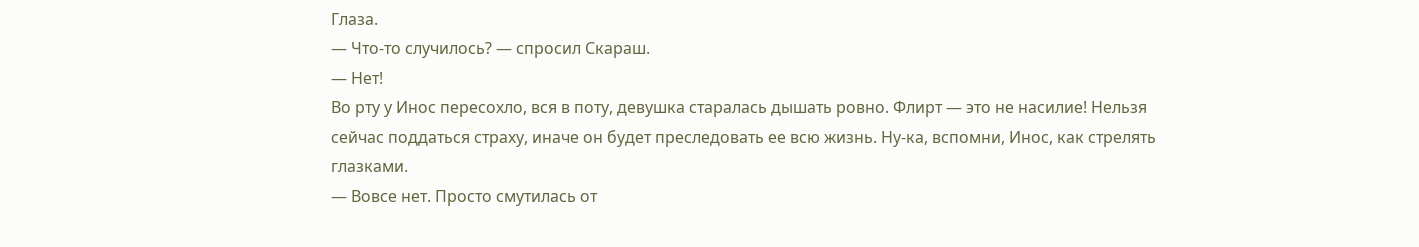Глаза.
— Что-то случилось? — спросил Скараш.
— Нет!
Во рту у Инос пересохло, вся в поту, девушка старалась дышать ровно. Флирт — это не насилие! Нельзя сейчас поддаться страху, иначе он будет преследовать ее всю жизнь. Ну-ка, вспомни, Инос, как стрелять глазками.
— Вовсе нет. Просто смутилась от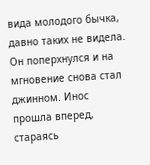вида молодого бычка, давно таких не видела.
Он поперхнулся и на мгновение снова стал джинном. Инос прошла вперед, стараясь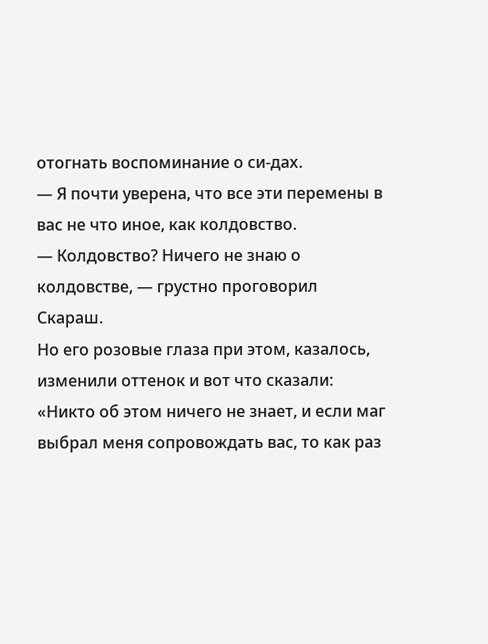отогнать воспоминание о си-дах.
— Я почти уверена, что все эти перемены в вас не что иное, как колдовство.
— Колдовство? Ничего не знаю о колдовстве, — грустно проговорил Скараш.
Но его розовые глаза при этом, казалось, изменили оттенок и вот что сказали: «Никто об этом ничего не знает, и если маг выбрал меня сопровождать вас, то как раз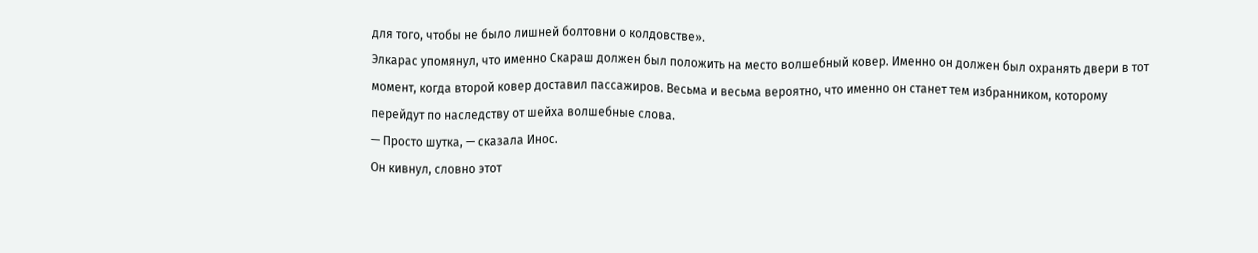для того, чтобы не было лишней болтовни о колдовстве».
Элкарас упомянул, что именно Скараш должен был положить на место волшебный ковер. Именно он должен был охранять двери в тот момент, когда второй ковер доставил пассажиров. Весьма и весьма вероятно, что именно он станет тем избранником, которому перейдут по наследству от шейха волшебные слова.
— Просто шутка, — сказала Инос.
Он кивнул, словно этот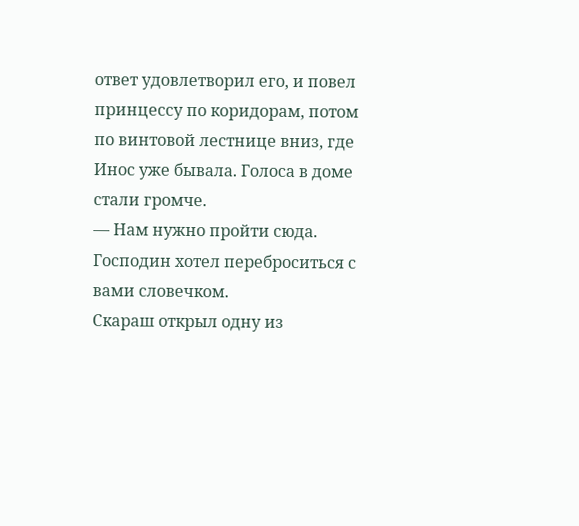ответ удовлетворил его, и повел принцессу по коридорам, потом по винтовой лестнице вниз, где Инос уже бывала. Голоса в доме стали громче.
— Нам нужно пройти сюда. Господин хотел переброситься с вами словечком.
Скараш открыл одну из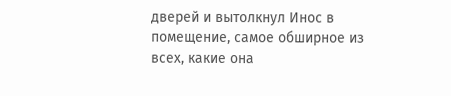дверей и вытолкнул Инос в помещение, самое обширное из всех, какие она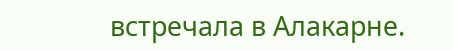встречала в Алакарне.